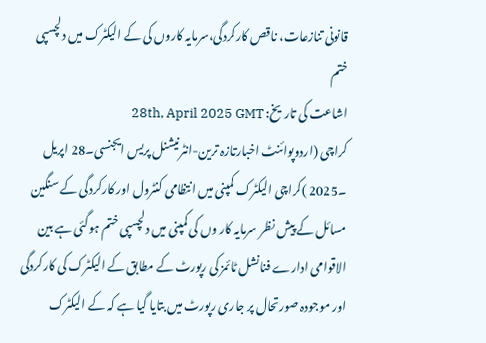قانونی تنازعات، ناقص کارکردگی،سرمایہ کاروں کی کے الیکٹرک میں دلچسپی ختم
اشاعت کی تاریخ: 28th, April 2025 GMT
کراچی (اردوپوائنٹ اخبارتازہ ترین-انٹرنیشنل پریس ایجنسی۔28 اپریل ۔2025 )کراچی الیکٹرک کمپنی میں انتظامی کنٹرول اور کارکردگی کے سنگین مسائل کے پیش نظر سرمایہ کار وں کی کمپنی میں دلچسپی ختم ہوگئی ہے بین الاقوامی ادارے فنانشل ٹائمز کی رپورٹ کے مطابق کے الیکٹرک کی کارکردگی اور موجودہ صورتحال پر جاری رپورٹ میں بتایا گیا ہے کہ کے الیکٹرک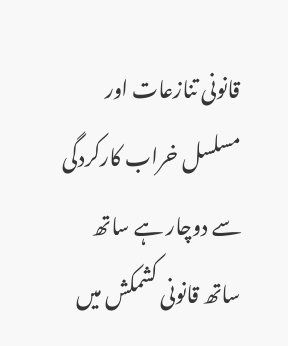قانونی تنازعات اور مسلسل خراب کارکردگی سے دوچار ہے ساتھ ساتھ قانونی کشمکش میں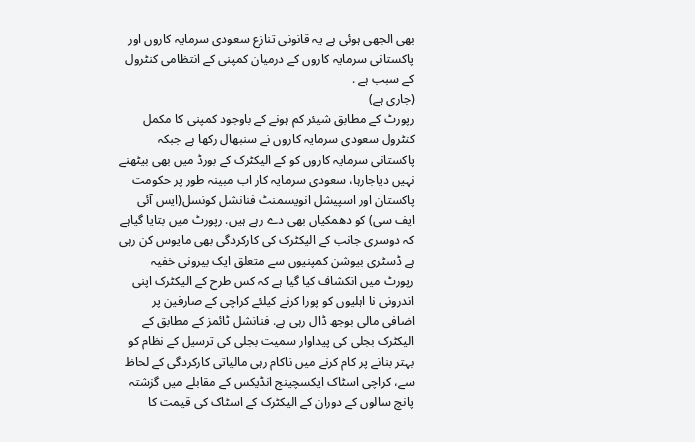بھی الجھی ہوئی ہے یہ قانونی تنازع سعودی سرمایہ کاروں اور پاکستانی سرمایہ کاروں کے درمیان کمپنی کے انتظامی کنٹرول کے سبب ہے .
(جاری ہے)
رپورٹ کے مطابق شیئر کم ہونے کے باوجود کمپنی کا مکمل کنٹرول سعودی سرمایہ کاروں نے سنبھال رکھا ہے جبکہ پاکستانی سرمایہ کاروں کو کے الیکٹرک کے بورڈ میں بھی بیٹھنے نہیں دیاجارہا، سعودی سرمایہ کار اب مبینہ طور پر حکومت پاکستان اور اسپیشل انویسمنٹ فنانشل کونسل(ایس آئی ایف سی) کو دھمکیاں بھی دے رہے ہیں. رپورٹ میں بتایا گیاہے کہ دوسری جانب کے الیکٹرک کی کارکردگی بھی مایوس کن رہی ہے ڈسٹری بیوشن کمپنیوں سے متعلق ایک بیرونی خفیہ رپورٹ میں انکشاف کیا گیا ہے کہ کس طرح کے الیکٹرک اپنی اندرونی نا اہلیوں کو پورا کرنے کیلئے کراچی کے صارفین پر اضافی مالی بوجھ ڈال رہی ہے. فنانشل ٹائمز کے مطابق کے الیکٹرک بجلی کی پیداوار سمیت بجلی کی ترسیل کے نظام کو بہتر بنانے پر کام کرنے میں ناکام رہی مالیاتی کارکردگی کے لحاظ سے، کراچی اسٹاک ایکسچینج انڈیکس کے مقابلے میں گزشتہ پانچ سالوں کے دوران کے الیکٹرک کے اسٹاک کی قیمت کا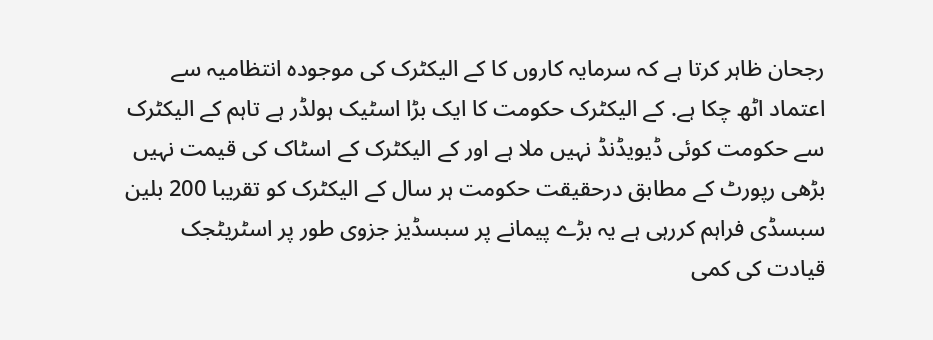رجحان ظاہر کرتا ہے کہ سرمایہ کاروں کا کے الیکٹرک کی موجودہ انتظامیہ سے اعتماد اٹھ چکا ہے. کے الیکٹرک حکومت کا ایک بڑا اسٹیک ہولڈر ہے تاہم کے الیکٹرک سے حکومت کوئی ڈیویڈنڈ نہیں ملا ہے اور کے الیکٹرک کے اسٹاک کی قیمت نہیں بڑھی رپورٹ کے مطابق درحقیقت حکومت ہر سال کے الیکٹرک کو تقریبا 200 بلین سبسڈی فراہم کررہی ہے یہ بڑے پیمانے پر سبسڈیز جزوی طور پر اسٹریٹجک قیادت کی کمی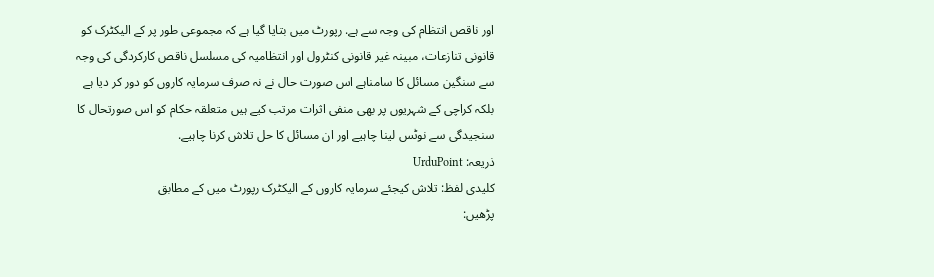اور ناقص انتظام کی وجہ سے ہے. رپورٹ میں بتایا گیا ہے کہ مجموعی طور پر کے الیکٹرک کو قانونی تنازعات، مبینہ غیر قانونی کنٹرول اور انتظامیہ کی مسلسل ناقص کارکردگی کی وجہ سے سنگین مسائل کا سامناہے اس صورت حال نے نہ صرف سرمایہ کاروں کو دور کر دیا ہے بلکہ کراچی کے شہریوں پر بھی منفی اثرات مرتب کیے ہیں متعلقہ حکام کو اس صورتحال کا سنجیدگی سے نوٹس لینا چاہیے اور ان مسائل کا حل تلاش کرنا چاہیے.
ذریعہ: UrduPoint
کلیدی لفظ: تلاش کیجئے سرمایہ کاروں کے الیکٹرک رپورٹ میں کے مطابق
پڑھیں: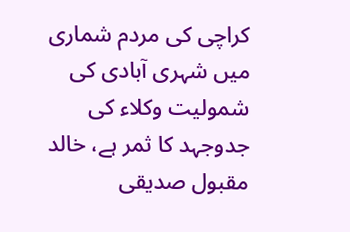کراچی کی مردم شماری میں شہری آبادی کی شمولیت وکلاء کی جدوجہد کا ثمر ہے، خالد مقبول صدیقی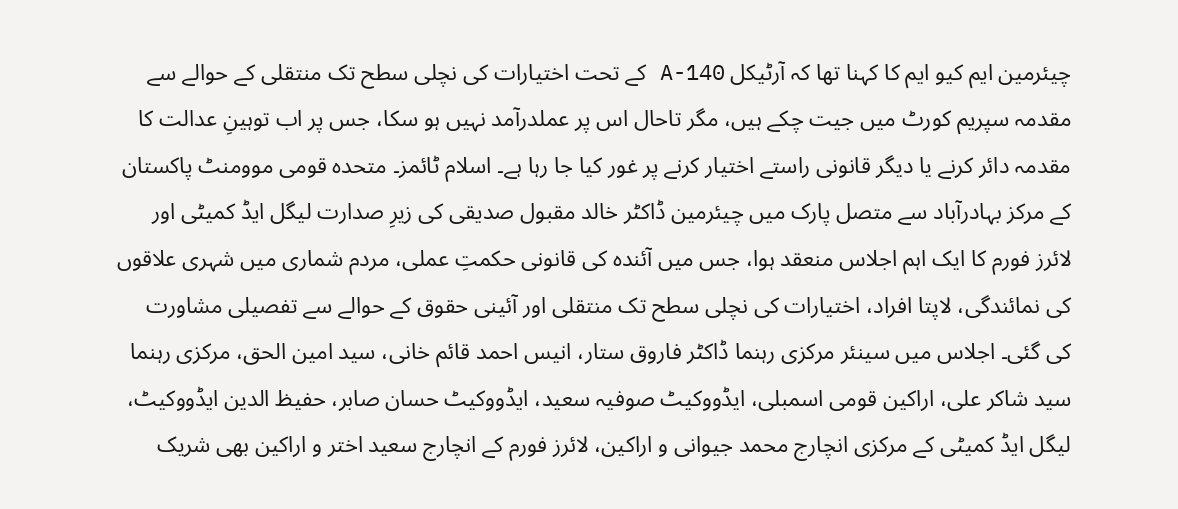چیئرمین ایم کیو ایم کا کہنا تھا کہ آرٹیکل 140-A کے تحت اختیارات کی نچلی سطح تک منتقلی کے حوالے سے مقدمہ سپریم کورٹ میں جیت چکے ہیں، مگر تاحال اس پر عملدرآمد نہیں ہو سکا، جس پر اب توہینِ عدالت کا مقدمہ دائر کرنے یا دیگر قانونی راستے اختیار کرنے پر غور کیا جا رہا ہے۔ اسلام ٹائمز۔ متحدہ قومی موومنٹ پاکستان کے مرکز بہادرآباد سے متصل پارک میں چیئرمین ڈاکٹر خالد مقبول صدیقی کی زیرِ صدارت لیگل ایڈ کمیٹی اور لائرز فورم کا ایک اہم اجلاس منعقد ہوا، جس میں آئندہ کی قانونی حکمتِ عملی، مردم شماری میں شہری علاقوں کی نمائندگی، لاپتا افراد، اختیارات کی نچلی سطح تک منتقلی اور آئینی حقوق کے حوالے سے تفصیلی مشاورت کی گئی۔ اجلاس میں سینئر مرکزی رہنما ڈاکٹر فاروق ستار، انیس احمد قائم خانی، سید امین الحق، مرکزی رہنما سید شاکر علی، اراکین قومی اسمبلی، ایڈووکیٹ صوفیہ سعید، ایڈووکیٹ حسان صابر، حفیظ الدین ایڈووکیٹ، لیگل ایڈ کمیٹی کے مرکزی انچارج محمد جیوانی و اراکین، لائرز فورم کے انچارج سعید اختر و اراکین بھی شریک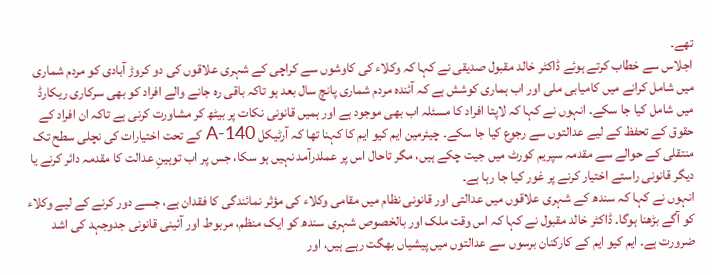تھے۔
اجلاس سے خطاب کرتے ہوئے ڈاکٹر خالد مقبول صدیقی نے کہا کہ وکلاء کی کاوشوں سے کراچی کے شہری علاقوں کی دو کروڑ آبادی کو مردم شماری میں شامل کرانے میں کامیابی ملی اور اب ہماری کوشش ہے کہ آئندہ مردم شماری پانچ سال بعد ہو تاکہ باقی رہ جانے والے افراد کو بھی سرکاری ریکارڈ میں شامل کیا جا سکے۔ انہوں نے کہا کہ لاپتا افراد کا مسئلہ اب بھی موجود ہے اور ہمیں قانونی نکات پر بیٹھ کر مشاورت کرنی ہے تاکہ ان افراد کے حقوق کے تحفظ کے لیے عدالتوں سے رجوع کیا جا سکے۔ چیئرمین ایم کیو ایم کا کہنا تھا کہ آرٹیکل 140-A کے تحت اختیارات کی نچلی سطح تک منتقلی کے حوالے سے مقدمہ سپریم کورٹ میں جیت چکے ہیں، مگر تاحال اس پر عملدرآمد نہیں ہو سکا، جس پر اب توہینِ عدالت کا مقدمہ دائر کرنے یا دیگر قانونی راستے اختیار کرنے پر غور کیا جا رہا ہے۔
انہوں نے کہا کہ سندھ کے شہری علاقوں میں عدالتی اور قانونی نظام میں مقامی وکلاء کی مؤثر نمائندگی کا فقدان ہے، جسے دور کرنے کے لیے وکلاء کو آگے بڑھنا ہوگا۔ ڈاکٹر خالد مقبول نے کہا کہ اس وقت ملک اور بالخصوص شہری سندھ کو ایک منظم، مربوط اور آئینی قانونی جدوجہد کی اشد ضرورت ہے۔ ایم کیو ایم کے کارکنان برسوں سے عدالتوں میں پیشیاں بھگت رہے ہیں، اور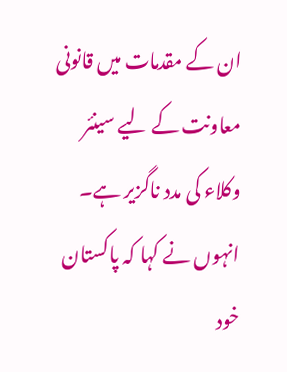ان کے مقدمات میں قانونی معاونت کے لیے سینئر وکلاء کی مدد ناگزیر ہے۔ انہوں نے کہا کہ پاکستان خود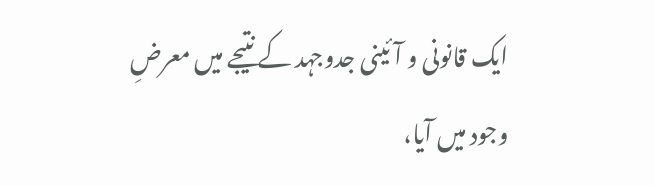ایک قانونی و آئینی جدوجہد کے نتیجے میں معرضِ وجود میں آیا،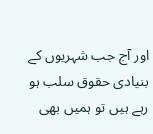اور آج جب شہریوں کے بنیادی حقوق سلب ہو رہے ہیں تو ہمیں بھی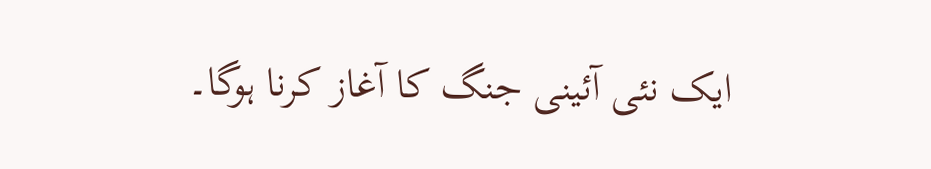ایک نئی آئینی جنگ کا آغاز کرنا ہوگا۔